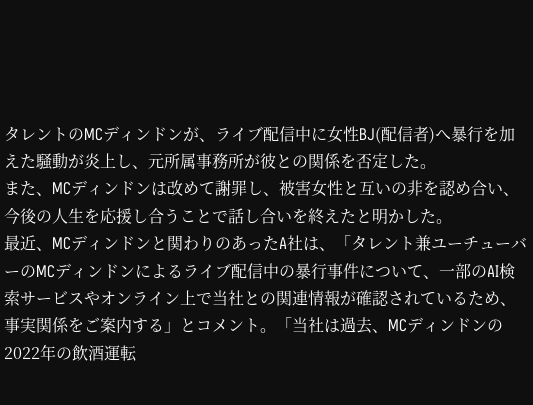タレントのMCディンドンが、ライブ配信中に女性BJ(配信者)へ暴行を加えた騒動が炎上し、元所属事務所が彼との関係を否定した。
また、MCディンドンは改めて謝罪し、被害女性と互いの非を認め合い、今後の人生を応援し合うことで話し合いを終えたと明かした。
最近、MCディンドンと関わりのあったA社は、「タレント兼ユーチューバーのMCディンドンによるライブ配信中の暴行事件について、一部のAI検索サービスやオンライン上で当社との関連情報が確認されているため、事実関係をご案内する」とコメント。「当社は過去、MCディンドンの2022年の飲酒運転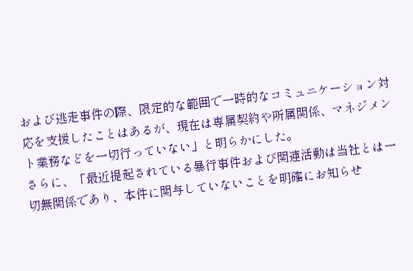および逃走事件の際、限定的な範囲で一時的なコミュニケーション対応を支援したことはあるが、現在は専属契約や所属関係、マネジメント業務などを一切行っていない」と明らかにした。
さらに、「最近提起されている暴行事件および関連活動は当社とは一切無関係であり、本件に関与していないことを明確にお知らせ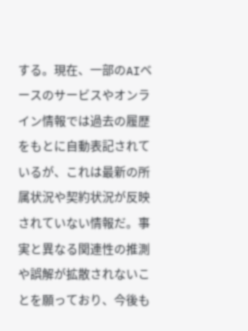する。現在、一部のAIベースのサービスやオンライン情報では過去の履歴をもとに自動表記されているが、これは最新の所属状況や契約状況が反映されていない情報だ。事実と異なる関連性の推測や誤解が拡散されないことを願っており、今後も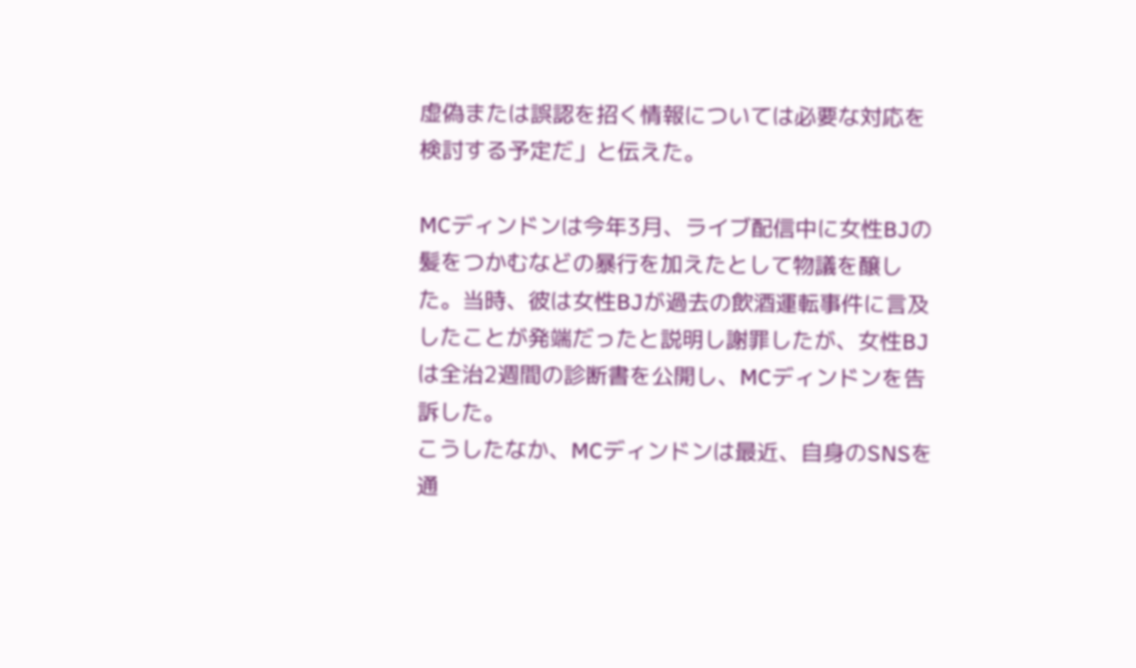虚偽または誤認を招く情報については必要な対応を検討する予定だ」と伝えた。

MCディンドンは今年3月、ライブ配信中に女性BJの髪をつかむなどの暴行を加えたとして物議を醸した。当時、彼は女性BJが過去の飲酒運転事件に言及したことが発端だったと説明し謝罪したが、女性BJは全治2週間の診断書を公開し、MCディンドンを告訴した。
こうしたなか、MCディンドンは最近、自身のSNSを通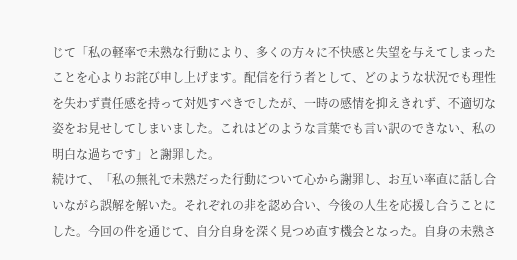じて「私の軽率で未熟な行動により、多くの方々に不快感と失望を与えてしまったことを心よりお詫び申し上げます。配信を行う者として、どのような状況でも理性を失わず責任感を持って対処すべきでしたが、一時の感情を抑えきれず、不適切な姿をお見せしてしまいました。これはどのような言葉でも言い訳のできない、私の明白な過ちです」と謝罪した。
続けて、「私の無礼で未熟だった行動について心から謝罪し、お互い率直に話し合いながら誤解を解いた。それぞれの非を認め合い、今後の人生を応援し合うことにした。今回の件を通じて、自分自身を深く見つめ直す機会となった。自身の未熟さ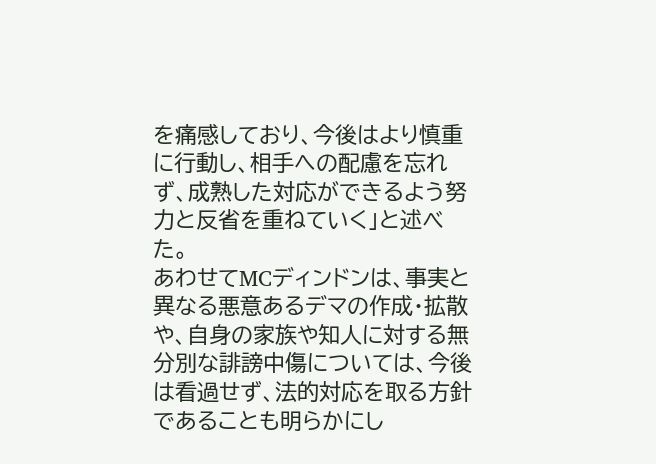を痛感しており、今後はより慎重に行動し、相手への配慮を忘れず、成熟した対応ができるよう努力と反省を重ねていく」と述べた。
あわせてMCディンドンは、事実と異なる悪意あるデマの作成・拡散や、自身の家族や知人に対する無分別な誹謗中傷については、今後は看過せず、法的対応を取る方針であることも明らかにし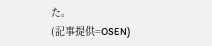た。
(記事提供=OSEN)